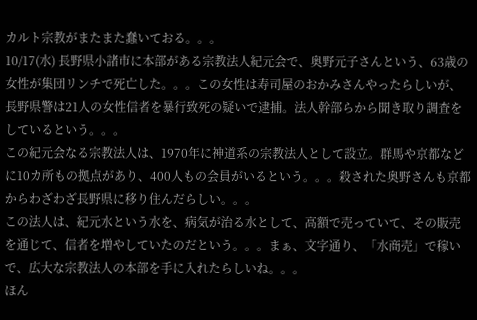カルト宗教がまたまた蠢いておる。。。
10/17(水) 長野県小諸市に本部がある宗教法人紀元会で、奥野元子さんという、63歳の女性が集団リンチで死亡した。。。この女性は寿司屋のおかみさんやったらしいが、長野県警は21人の女性信者を暴行致死の疑いで逮捕。法人幹部らから聞き取り調査をしているという。。。
この紀元会なる宗教法人は、1970年に神道系の宗教法人として設立。群馬や京都などに10カ所もの拠点があり、400人もの会員がいるという。。。殺された奥野さんも京都からわざわざ長野県に移り住んだらしい。。。
この法人は、紀元水という水を、病気が治る水として、高額で売っていて、その販売を通じて、信者を増やしていたのだという。。。まぁ、文字通り、「水商売」で稼いで、広大な宗教法人の本部を手に入れたらしいね。。。
ほん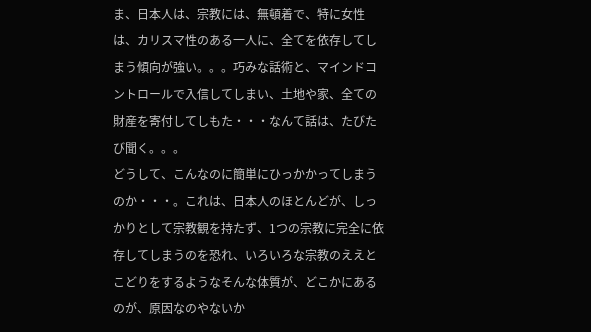ま、日本人は、宗教には、無頓着で、特に女性は、カリスマ性のある一人に、全てを依存してしまう傾向が強い。。。巧みな話術と、マインドコントロールで入信してしまい、土地や家、全ての財産を寄付してしもた・・・なんて話は、たびたび聞く。。。
どうして、こんなのに簡単にひっかかってしまうのか・・・。これは、日本人のほとんどが、しっかりとして宗教観を持たず、1つの宗教に完全に依存してしまうのを恐れ、いろいろな宗教のええとこどりをするようなそんな体質が、どこかにあるのが、原因なのやないか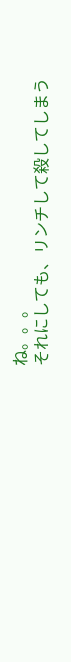ね。。。
それにしても、リンチして殺してしまう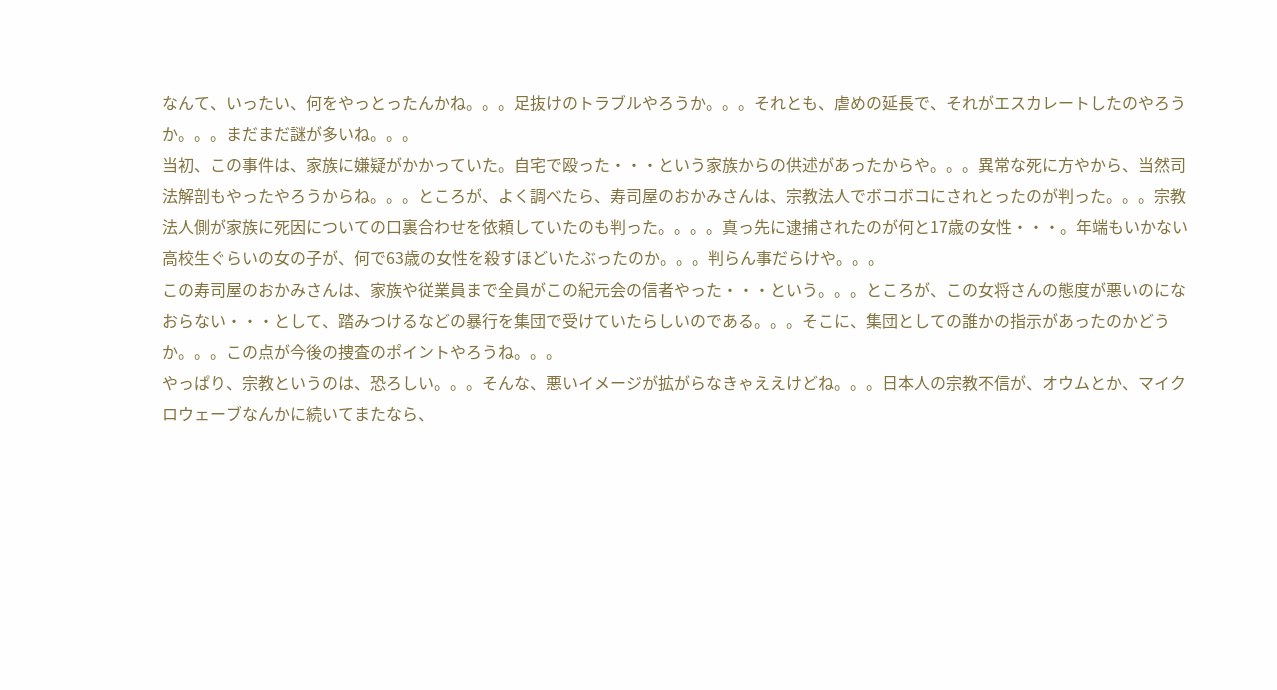なんて、いったい、何をやっとったんかね。。。足抜けのトラブルやろうか。。。それとも、虐めの延長で、それがエスカレートしたのやろうか。。。まだまだ謎が多いね。。。
当初、この事件は、家族に嫌疑がかかっていた。自宅で殴った・・・という家族からの供述があったからや。。。異常な死に方やから、当然司法解剖もやったやろうからね。。。ところが、よく調べたら、寿司屋のおかみさんは、宗教法人でボコボコにされとったのが判った。。。宗教法人側が家族に死因についての口裏合わせを依頼していたのも判った。。。。真っ先に逮捕されたのが何と17歳の女性・・・。年端もいかない高校生ぐらいの女の子が、何で63歳の女性を殺すほどいたぶったのか。。。判らん事だらけや。。。
この寿司屋のおかみさんは、家族や従業員まで全員がこの紀元会の信者やった・・・という。。。ところが、この女将さんの態度が悪いのになおらない・・・として、踏みつけるなどの暴行を集団で受けていたらしいのである。。。そこに、集団としての誰かの指示があったのかどうか。。。この点が今後の捜査のポイントやろうね。。。
やっぱり、宗教というのは、恐ろしい。。。そんな、悪いイメージが拡がらなきゃええけどね。。。日本人の宗教不信が、オウムとか、マイクロウェーブなんかに続いてまたなら、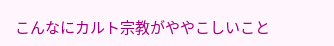こんなにカルト宗教がややこしいこと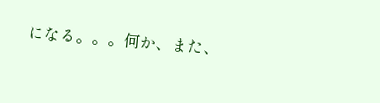になる。。。何か、また、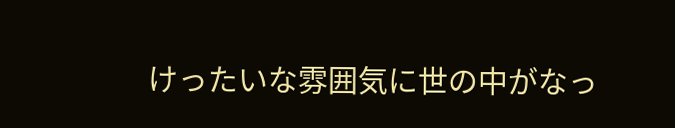けったいな雰囲気に世の中がなっ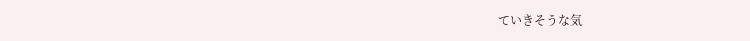ていきそうな気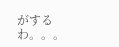がするわ。。。